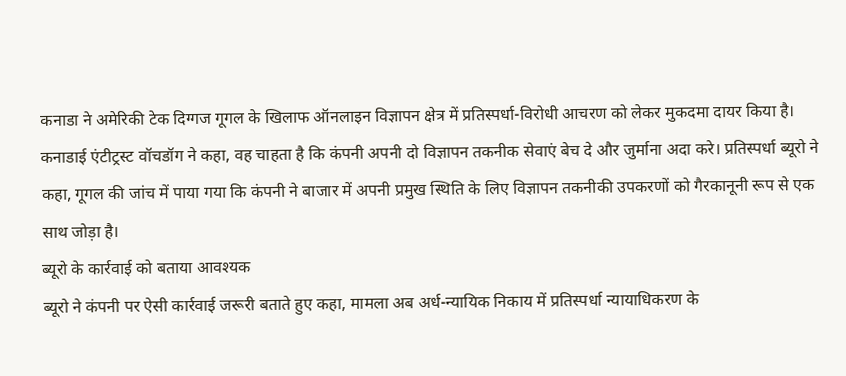कनाडा ने अमेरिकी टेक दिग्गज गूगल के खिलाफ ऑनलाइन विज्ञापन क्षेत्र में प्रतिस्पर्धा-विरोधी आचरण को लेकर मुकदमा दायर किया है। कनाडाई एंटीट्रस्ट वॉचडॉग ने कहा, वह चाहता है कि कंपनी अपनी दो विज्ञापन तकनीक सेवाएं बेच दे और जुर्माना अदा करे। प्रतिस्पर्धा ब्यूरो ने कहा, गूगल की जांच में पाया गया कि कंपनी ने बाजार में अपनी प्रमुख स्थिति के लिए विज्ञापन तकनीकी उपकरणों को गैरकानूनी रूप से एक साथ जोड़ा है।
ब्यूरो के कार्रवाई को बताया आवश्यक
ब्यूरो ने कंपनी पर ऐसी कार्रवाई जरूरी बताते हुए कहा, मामला अब अर्ध-न्यायिक निकाय में प्रतिस्पर्धा न्यायाधिकरण के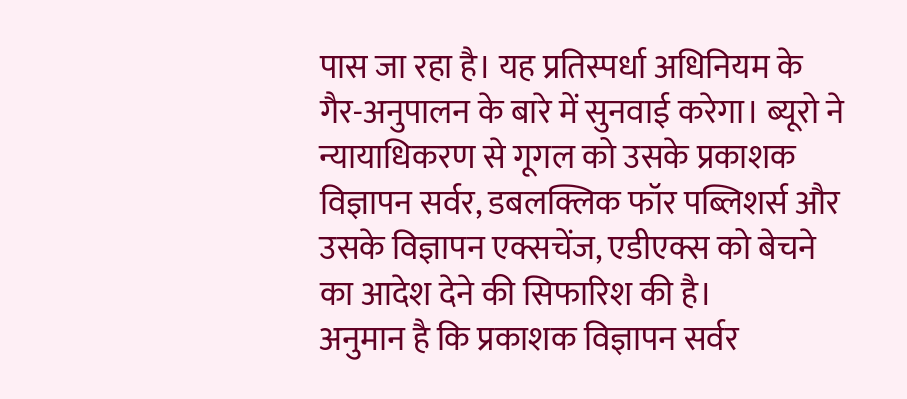पास जा रहा है। यह प्रतिस्पर्धा अधिनियम के गैर-अनुपालन के बारे में सुनवाई करेगा। ब्यूरो ने न्यायाधिकरण से गूगल को उसके प्रकाशक विज्ञापन सर्वर, डबलक्लिक फॉर पब्लिशर्स और उसके विज्ञापन एक्सचेंज, एडीएक्स को बेचने का आदेश देने की सिफारिश की है।
अनुमान है कि प्रकाशक विज्ञापन सर्वर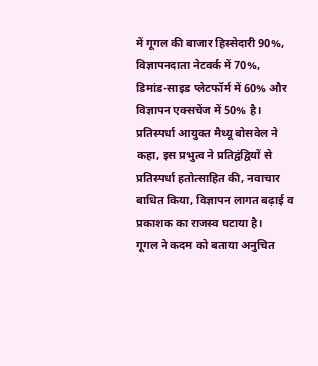में गूगल की बाजार हिस्सेदारी 90%, विज्ञापनदाता नेटवर्क में 70%, डिमांड-साइड प्लेटफॉर्म में 60% और विज्ञापन एक्सचेंज में 50% है। प्रतिस्पर्धा आयुक्त मैथ्यू बोसवेल ने कहा, इस प्रभुत्व ने प्रतिद्वंद्वियों से प्रतिस्पर्धा हतोत्साहित की, नवाचार बाधित किया, विज्ञापन लागत बढ़ाई व प्रकाशक का राजस्व घटाया है।
गूगल ने कदम को बताया अनुचित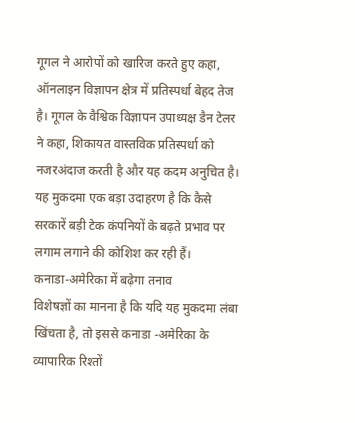गूगल ने आरोपों को खारिज करते हुए कहा, ऑनलाइन विज्ञापन क्षेत्र में प्रतिस्पर्धा बेहद तेज है। गूगल के वैश्विक विज्ञापन उपाध्यक्ष डैन टेलर ने कहा, शिकायत वास्तविक प्रतिस्पर्धा को नजरअंदाज करती है और यह कदम अनुचित है। यह मुकदमा एक बड़ा उदाहरण है कि कैसे सरकारें बड़ी टेक कंपनियों के बढ़ते प्रभाव पर लगाम लगाने की कोशिश कर रही हैं।
कनाडा-अमेरिका में बढ़ेगा तनाव
विशेषज्ञों का मानना है कि यदि यह मुकदमा लंबा खिंचता है, तो इससे कनाडा -अमेरिका के व्यापारिक रिश्तों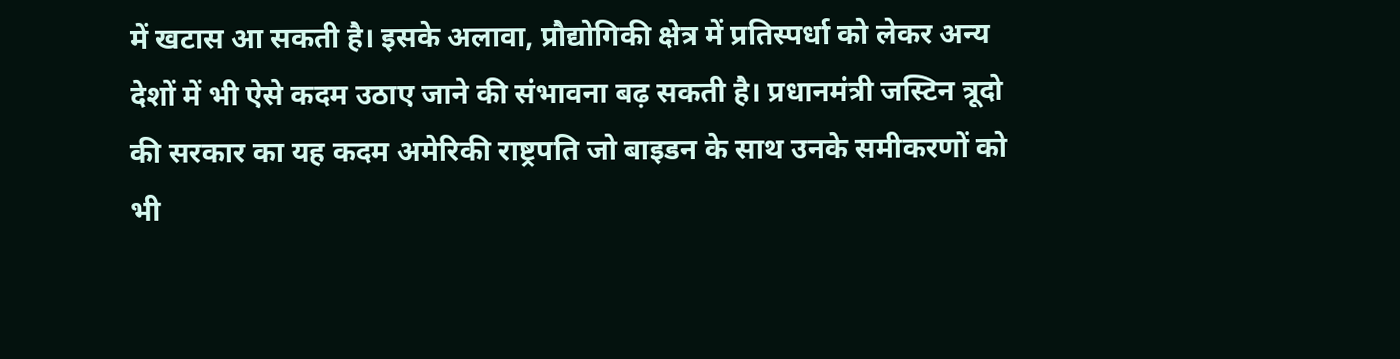में खटास आ सकती है। इसके अलावा, प्रौद्योगिकी क्षेत्र में प्रतिस्पर्धा को लेकर अन्य देशों में भी ऐसे कदम उठाए जाने की संभावना बढ़ सकती है। प्रधानमंत्री जस्टिन त्रूदो की सरकार का यह कदम अमेरिकी राष्ट्रपति जो बाइडन के साथ उनके समीकरणों को भी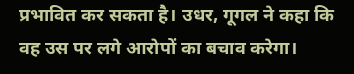प्रभावित कर सकता है। उधर, गूगल ने कहा कि वह उस पर लगे आरोपों का बचाव करेगा।